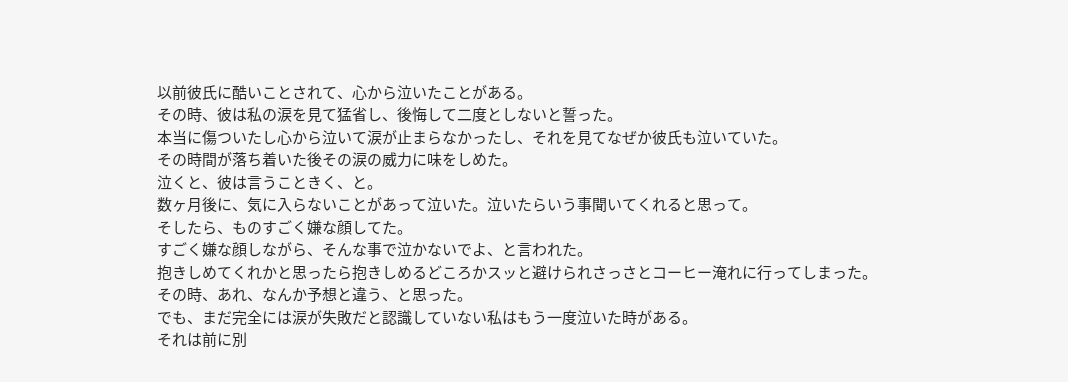以前彼氏に酷いことされて、心から泣いたことがある。
その時、彼は私の涙を見て猛省し、後悔して二度としないと誓った。
本当に傷ついたし心から泣いて涙が止まらなかったし、それを見てなぜか彼氏も泣いていた。
その時間が落ち着いた後その涙の威力に味をしめた。
泣くと、彼は言うこときく、と。
数ヶ月後に、気に入らないことがあって泣いた。泣いたらいう事聞いてくれると思って。
そしたら、ものすごく嫌な顔してた。
すごく嫌な顔しながら、そんな事で泣かないでよ、と言われた。
抱きしめてくれかと思ったら抱きしめるどころかスッと避けられさっさとコーヒー淹れに行ってしまった。
その時、あれ、なんか予想と違う、と思った。
でも、まだ完全には涙が失敗だと認識していない私はもう一度泣いた時がある。
それは前に別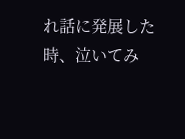れ話に発展した時、泣いてみ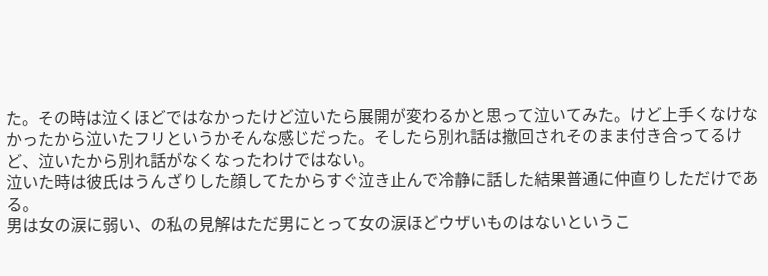た。その時は泣くほどではなかったけど泣いたら展開が変わるかと思って泣いてみた。けど上手くなけなかったから泣いたフリというかそんな感じだった。そしたら別れ話は撤回されそのまま付き合ってるけど、泣いたから別れ話がなくなったわけではない。
泣いた時は彼氏はうんざりした顔してたからすぐ泣き止んで冷静に話した結果普通に仲直りしただけである。
男は女の涙に弱い、の私の見解はただ男にとって女の涙ほどウザいものはないというこ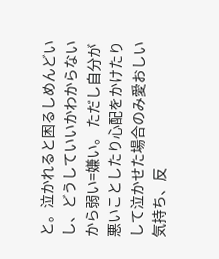と。泣かれると困るしめんどいし、どうしていいかわからないから弱い=嫌い。 ただし自分が悪いことしたり心配をかけたりして泣かせた場合のみ愛おしい気持ち、反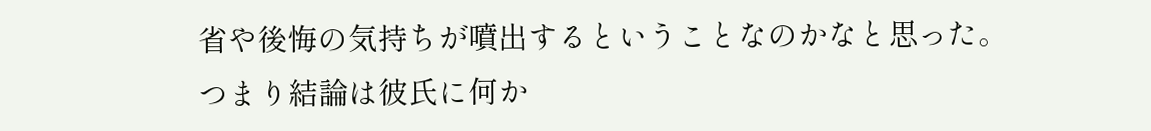省や後悔の気持ちが噴出するということなのかなと思った。
つまり結論は彼氏に何か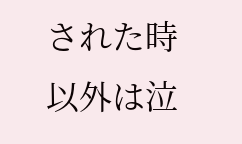された時以外は泣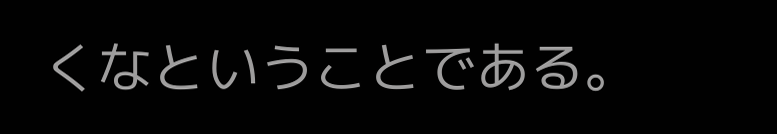くなということである。